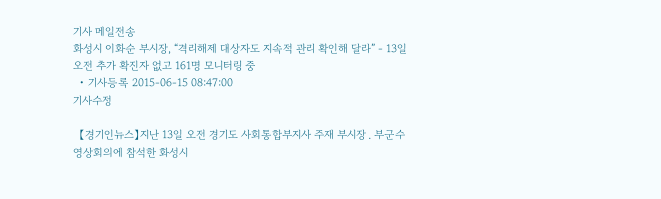기사 메일전송
화성시 이화순 부시장, “격리해제 대상자도 지속적 관리 확인해 달라” - 13일 오전 추가 확진자 없고 161명 모니터링 중
  • 기사등록 2015-06-15 08:47:00
기사수정

  【경기인뉴스】지난 13일 오전 경기도 사회통합부지사 주재 부시장․부군수 영상회의에 참석한 화성시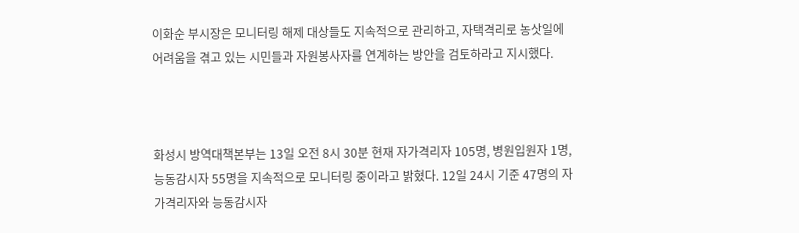이화순 부시장은 모니터링 해제 대상들도 지속적으로 관리하고, 자택격리로 농삿일에 어려움을 겪고 있는 시민들과 자원봉사자를 연계하는 방안을 검토하라고 지시했다.



화성시 방역대책본부는 13일 오전 8시 30분 현재 자가격리자 105명, 병원입원자 1명, 능동감시자 55명을 지속적으로 모니터링 중이라고 밝혔다. 12일 24시 기준 47명의 자가격리자와 능동감시자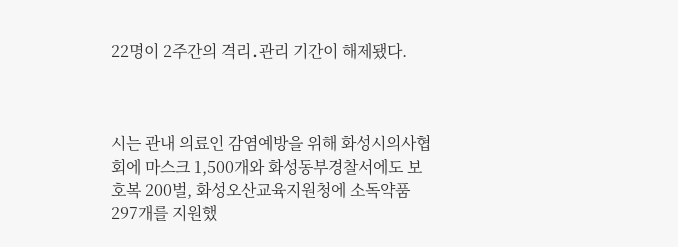22명이 2주간의 격리․관리 기간이 해제됐다.



시는 관내 의료인 감염예방을 위해 화성시의사협회에 마스크 1,500개와 화성동부경찰서에도 보호복 200벌, 화성오산교육지원청에 소독약품 297개를 지원했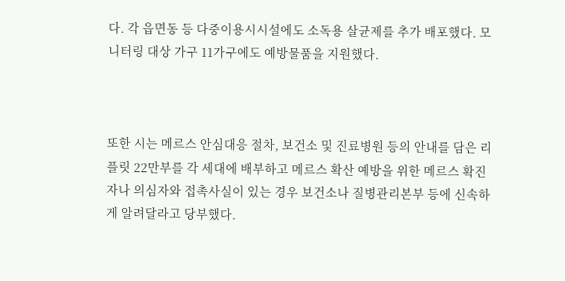다. 각 읍면동 등 다중이용시시설에도 소독용 살균제를 추가 배포했다. 모니터링 대상 가구 11가구에도 예방물품을 지원했다.



또한 시는 메르스 안심대응 절차, 보건소 및 진료병원 등의 안내를 담은 리플릿 22만부를 각 세대에 배부하고 메르스 확산 예방을 위한 메르스 확진자나 의심자와 접촉사실이 있는 경우 보건소나 질병관리본부 등에 신속하게 알려달라고 당부했다.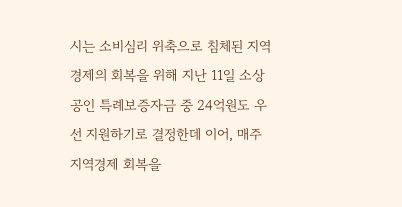시는 소비심리 위축으로 침체된 지역경제의 회복을 위해 지난 11일 소상공인 특례보증자금 중 24억원도 우선 지원하기로 결정한데 이어, 매주 지역경제 회복을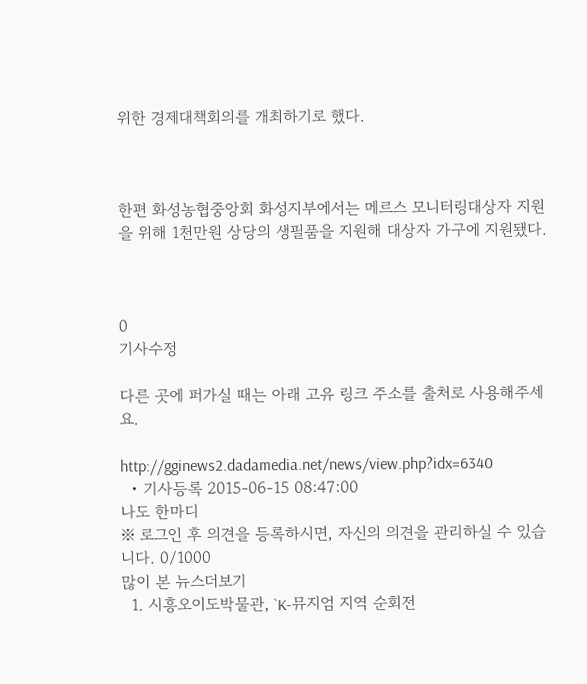위한 경제대책회의를 개최하기로 했다.



한편 화성농협중앙회 화성지부에서는 메르스 모니터링대상자 지원을 위해 1천만원 상당의 생필품을 지원해 대상자 가구에 지원됐다.



0
기사수정

다른 곳에 퍼가실 때는 아래 고유 링크 주소를 출처로 사용해주세요.

http://gginews2.dadamedia.net/news/view.php?idx=6340
  • 기사등록 2015-06-15 08:47:00
나도 한마디
※ 로그인 후 의견을 등록하시면, 자신의 의견을 관리하실 수 있습니다. 0/1000
많이 본 뉴스더보기
  1. 시흥오이도박물관, `K-뮤지엄 지역 순회전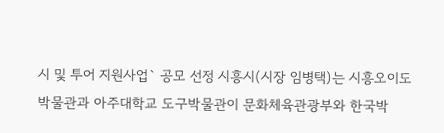시 및 투어 지원사업` 공모 선정 시흥시(시장 임병택)는 시흥오이도박물관과 아주대학교 도구박물관이 문화체육관광부와 한국박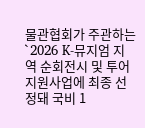물관협회가 주관하는 `2026 K-뮤지엄 지역 순회전시 및 투어 지원사업에 최종 선정돼 국비 1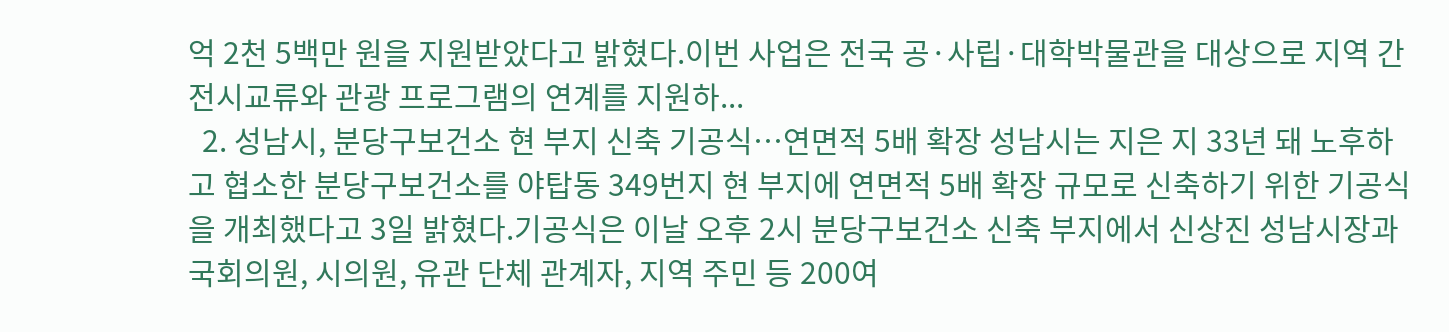억 2천 5백만 원을 지원받았다고 밝혔다.이번 사업은 전국 공·사립·대학박물관을 대상으로 지역 간 전시교류와 관광 프로그램의 연계를 지원하...
  2. 성남시, 분당구보건소 현 부지 신축 기공식…연면적 5배 확장 성남시는 지은 지 33년 돼 노후하고 협소한 분당구보건소를 야탑동 349번지 현 부지에 연면적 5배 확장 규모로 신축하기 위한 기공식을 개최했다고 3일 밝혔다.기공식은 이날 오후 2시 분당구보건소 신축 부지에서 신상진 성남시장과 국회의원, 시의원, 유관 단체 관계자, 지역 주민 등 200여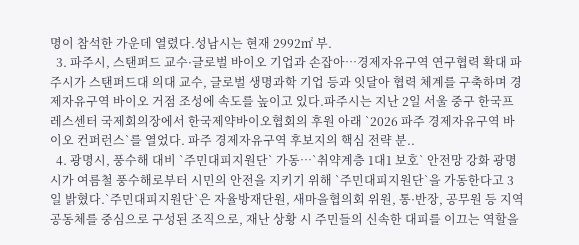명이 참석한 가운데 열렸다.성남시는 현재 2992㎡ 부.
  3. 파주시, 스탠퍼드 교수·글로벌 바이오 기업과 손잡아…경제자유구역 연구협력 확대 파주시가 스탠퍼드대 의대 교수, 글로벌 생명과학 기업 등과 잇달아 협력 체계를 구축하며 경제자유구역 바이오 거점 조성에 속도를 높이고 있다.파주시는 지난 2일 서울 중구 한국프레스센터 국제회의장에서 한국제약바이오협회의 후원 아래 `2026 파주 경제자유구역 바이오 컨퍼런스`를 열었다. 파주 경제자유구역 후보지의 핵심 전략 분..
  4. 광명시, 풍수해 대비 `주민대피지원단` 가동…`취약계층 1대1 보호` 안전망 강화 광명시가 여름철 풍수해로부터 시민의 안전을 지키기 위해 `주민대피지원단`을 가동한다고 3일 밝혔다.`주민대피지원단`은 자율방재단원, 새마을협의회 위원, 통·반장, 공무원 등 지역 공동체를 중심으로 구성된 조직으로, 재난 상황 시 주민들의 신속한 대피를 이끄는 역할을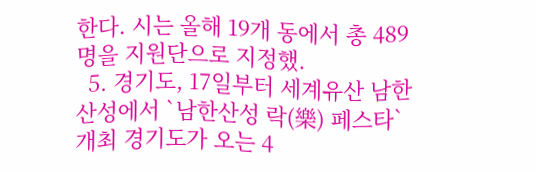한다. 시는 올해 19개 동에서 총 489명을 지원단으로 지정했.
  5. 경기도, 17일부터 세계유산 남한산성에서 `남한산성 락(樂) 페스타` 개최 경기도가 오는 4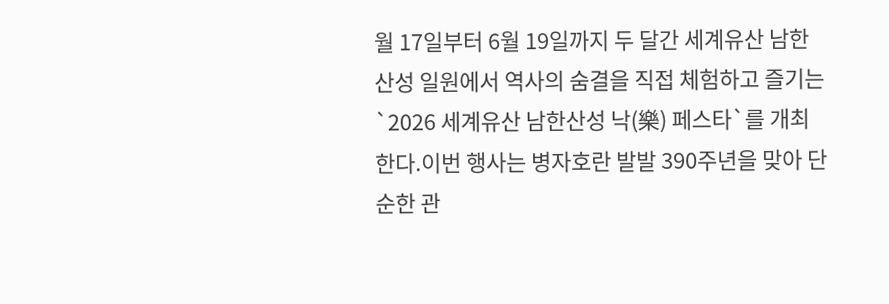월 17일부터 6월 19일까지 두 달간 세계유산 남한산성 일원에서 역사의 숨결을 직접 체험하고 즐기는 `2026 세계유산 남한산성 낙(樂) 페스타`를 개최한다.이번 행사는 병자호란 발발 390주년을 맞아 단순한 관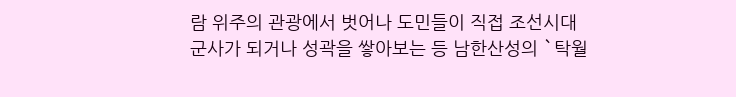람 위주의 관광에서 벗어나 도민들이 직접 조선시대 군사가 되거나 성곽을 쌓아보는 등 남한산성의 `탁월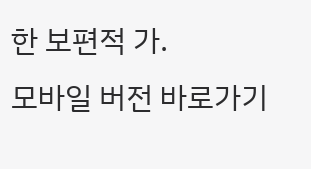한 보편적 가.
모바일 버전 바로가기